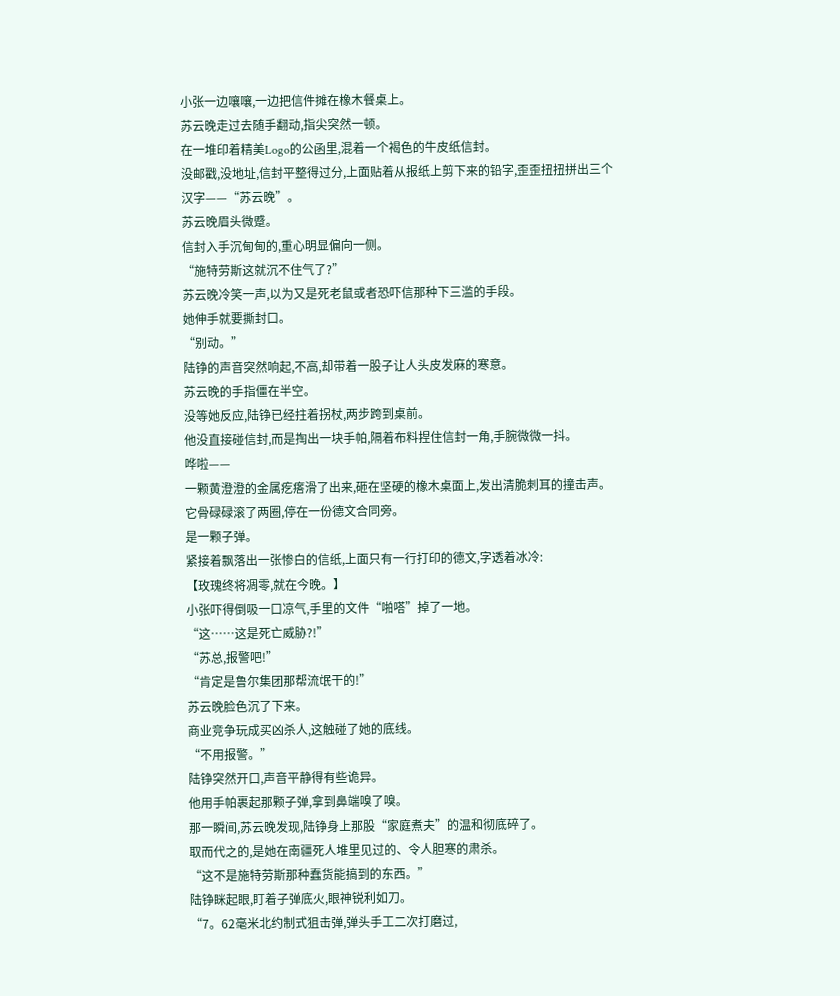小张一边嚷嚷,一边把信件摊在橡木餐桌上。
苏云晚走过去随手翻动,指尖突然一顿。
在一堆印着精美Logo的公函里,混着一个褐色的牛皮纸信封。
没邮戳,没地址,信封平整得过分,上面贴着从报纸上剪下来的铅字,歪歪扭扭拼出三个汉字——“苏云晚”。
苏云晚眉头微蹙。
信封入手沉甸甸的,重心明显偏向一侧。
“施特劳斯这就沉不住气了?”
苏云晚冷笑一声,以为又是死老鼠或者恐吓信那种下三滥的手段。
她伸手就要撕封口。
“别动。”
陆铮的声音突然响起,不高,却带着一股子让人头皮发麻的寒意。
苏云晚的手指僵在半空。
没等她反应,陆铮已经拄着拐杖,两步跨到桌前。
他没直接碰信封,而是掏出一块手帕,隔着布料捏住信封一角,手腕微微一抖。
哗啦——
一颗黄澄澄的金属疙瘩滑了出来,砸在坚硬的橡木桌面上,发出清脆刺耳的撞击声。
它骨碌碌滚了两圈,停在一份德文合同旁。
是一颗子弹。
紧接着飘落出一张惨白的信纸,上面只有一行打印的德文,字透着冰冷:
【玫瑰终将凋零,就在今晚。】
小张吓得倒吸一口凉气,手里的文件“啪嗒”掉了一地。
“这……这是死亡威胁?!”
“苏总,报警吧!”
“肯定是鲁尔集团那帮流氓干的!”
苏云晚脸色沉了下来。
商业竞争玩成买凶杀人,这触碰了她的底线。
“不用报警。”
陆铮突然开口,声音平静得有些诡异。
他用手帕裹起那颗子弹,拿到鼻端嗅了嗅。
那一瞬间,苏云晚发现,陆铮身上那股“家庭煮夫”的温和彻底碎了。
取而代之的,是她在南疆死人堆里见过的、令人胆寒的肃杀。
“这不是施特劳斯那种蠢货能搞到的东西。”
陆铮眯起眼,盯着子弹底火,眼神锐利如刀。
“7。62毫米北约制式狙击弹,弹头手工二次打磨过,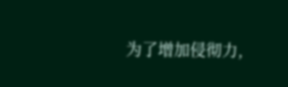为了增加侵彻力,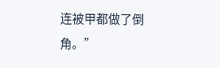连被甲都做了倒角。”